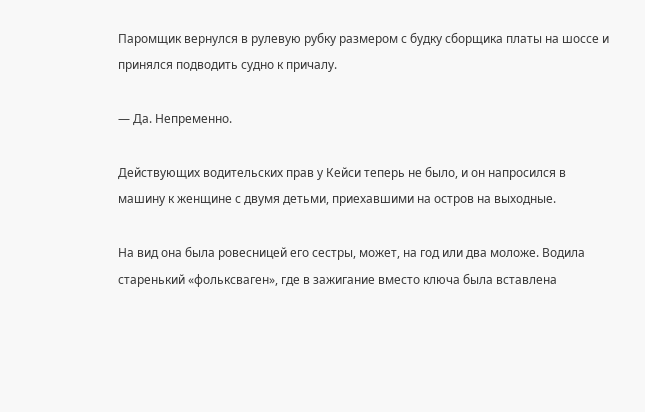Паромщик вернулся в рулевую рубку размером с будку сборщика платы на шоссе и принялся подводить судно к причалу.

— Да. Непременно.

Действующих водительских прав у Кейси теперь не было, и он напросился в машину к женщине с двумя детьми, приехавшими на остров на выходные.

На вид она была ровесницей его сестры, может, на год или два моложе. Водила старенький «фольксваген», где в зажигание вместо ключа была вставлена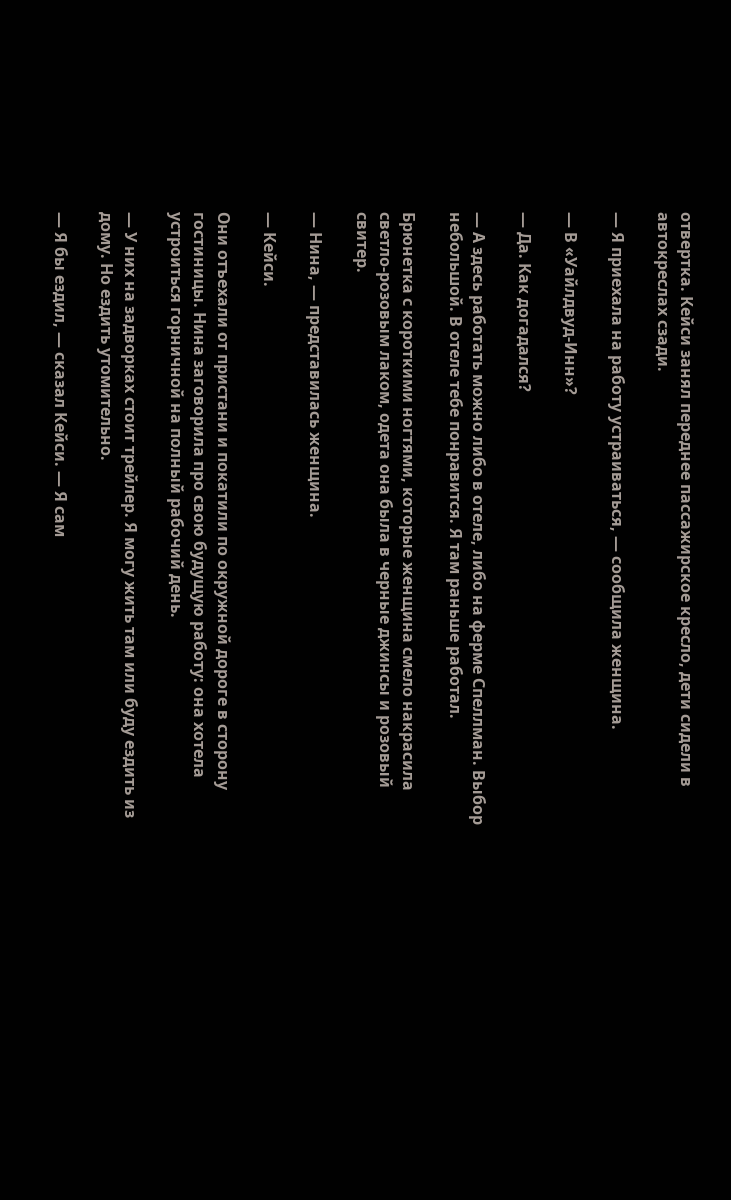отвертка. Кейси занял переднее пассажирское кресло, дети сидели в автокреслах сзади.

— Я приехала на работу устраиваться, — сообщила женщина.

— В «Уайлдвуд-Инн»?

— Да. Как догадался?

— А здесь работать можно либо в отеле, либо на ферме Спеллман. Выбор небольшой. В отеле тебе понравится. Я там раньше работал.

Брюнетка с короткими ногтями, которые женщина смело накрасила светло-розовым лаком, одета она была в черные джинсы и розовый свитер.

— Нина, — представилась женщина.

— Кейси.

Они отъехали от пристани и покатили по окружной дороге в сторону гостиницы. Нина заговорила про свою будущую работу: она хотела устроиться горничной на полный рабочий день.

— У них на задворках стоит трейлер. Я могу жить там или буду ездить из дому. Но ездить утомительно.

— Я бы ездил, — сказал Кейси. — Я сам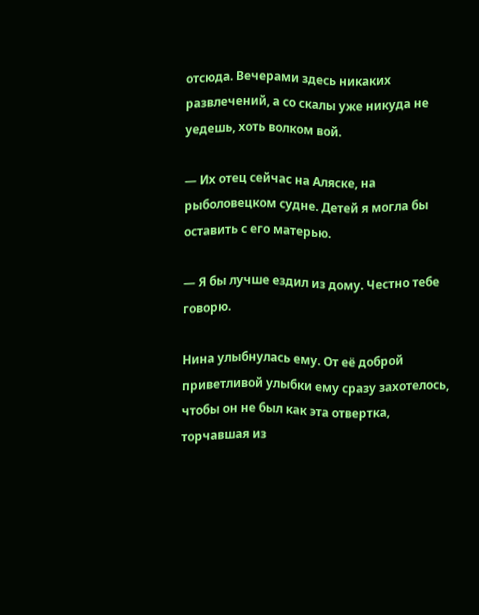отсюда. Вечерами здесь никаких развлечений, а со скалы уже никуда не уедешь, хоть волком вой.

— Их отец сейчас на Аляске, на рыболовецком судне. Детей я могла бы оставить с его матерью.

— Я бы лучше ездил из дому. Честно тебе говорю.

Нина улыбнулась ему. От её доброй приветливой улыбки ему сразу захотелось, чтобы он не был как эта отвертка, торчавшая из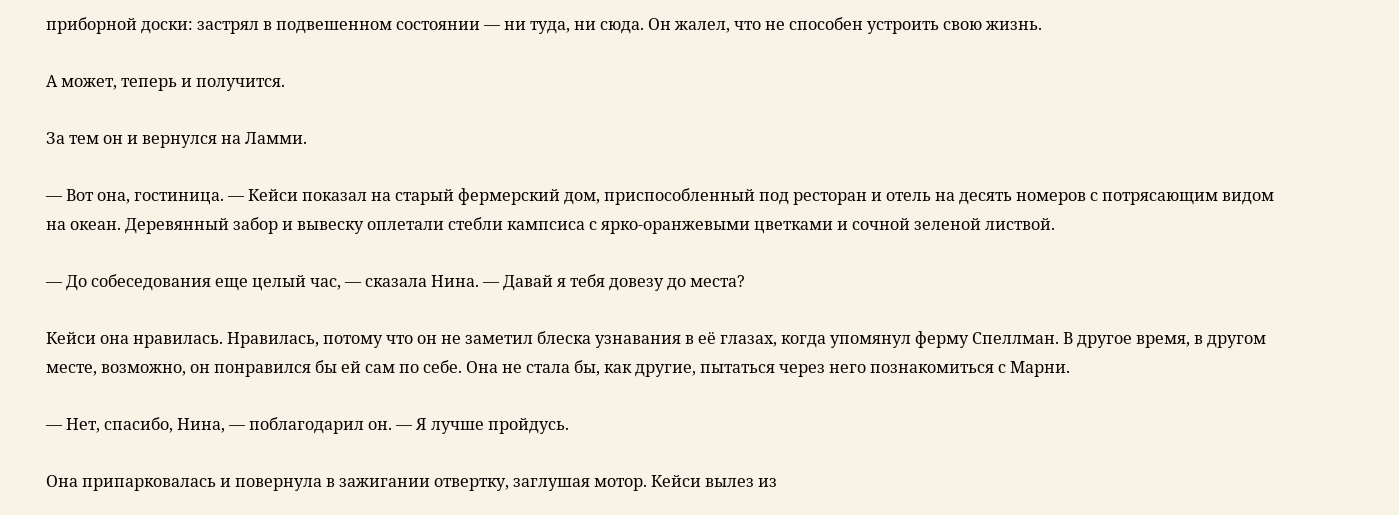приборной доски: застрял в подвешенном состоянии — ни туда, ни сюда. Он жалел, что не способен устроить свою жизнь.

А может, теперь и получится.

За тем он и вернулся на Ламми.

— Вот она, гостиница. — Кейси показал на старый фермерский дом, приспособленный под ресторан и отель на десять номеров с потрясающим видом на океан. Деревянный забор и вывеску оплетали стебли кампсиса с ярко-оранжевыми цветками и сочной зеленой листвой.

— До собеседования еще целый час, — сказала Нина. — Давай я тебя довезу до места?

Кейси она нравилась. Нравилась, потому что он не заметил блеска узнавания в её глазах, когда упомянул ферму Спеллман. В другое время, в другом месте, возможно, он понравился бы ей сам по себе. Она не стала бы, как другие, пытаться через него познакомиться с Марни.

— Нет, спасибо, Нина, — поблагодарил он. — Я лучше пройдусь.

Она припарковалась и повернула в зажигании отвертку, заглушая мотор. Кейси вылез из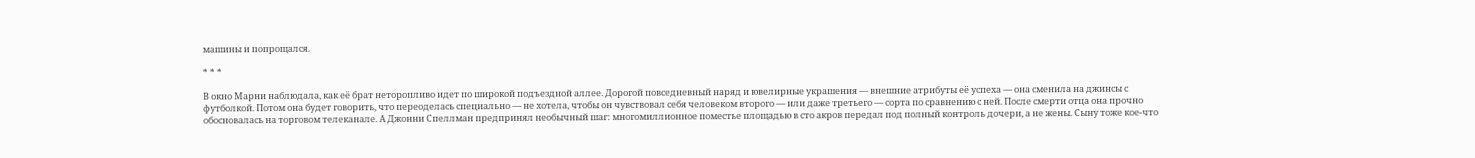машины и попрощался.

* * *

В окно Марни наблюдала, как её брат неторопливо идет по широкой подъездной аллее. Дорогой повседневный наряд и ювелирные украшения — внешние атрибуты её успеха — она сменила на джинсы с футболкой. Потом она будет говорить, что переоделась специально — не хотела, чтобы он чувствовал себя человеком второго — или даже третьего — сорта по сравнению с ней. После смерти отца она прочно обосновалась на торговом телеканале. А Джонни Спеллман предпринял необычный шаг: многомиллионное поместье площадью в сто акров передал под полный контроль дочери, а не жены. Сыну тоже кое-что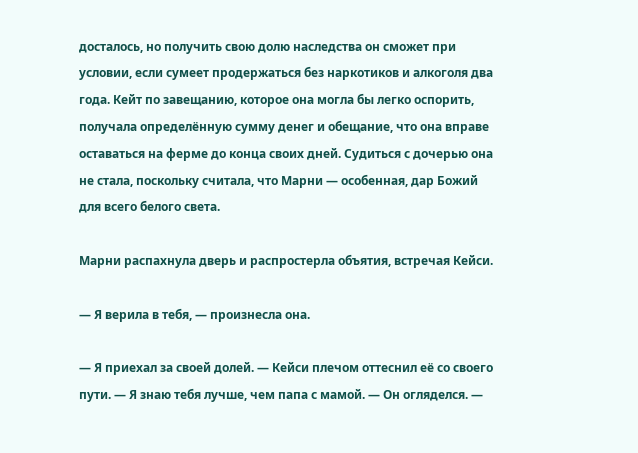досталось, но получить свою долю наследства он сможет при условии, если сумеет продержаться без наркотиков и алкоголя два года. Кейт по завещанию, которое она могла бы легко оспорить, получала определённую сумму денег и обещание, что она вправе оставаться на ферме до конца своих дней. Судиться с дочерью она не стала, поскольку считала, что Марни — особенная, дар Божий для всего белого света.

Марни распахнула дверь и распростерла объятия, встречая Кейси.

— Я верила в тебя, — произнесла она.

— Я приехал за своей долей. — Кейси плечом оттеснил её со своего пути. — Я знаю тебя лучше, чем папа с мамой. — Он огляделся. —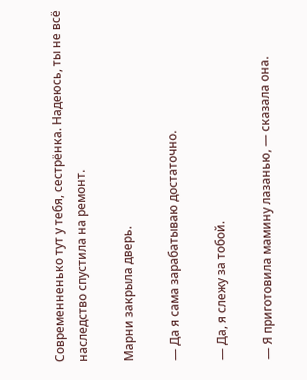Современненько тут у тебя, сестрёнка. Надеюсь, ты не всё наследство спустила на ремонт.

Марни закрыла дверь.

— Да я сама зарабатываю достаточно.

— Да, я слежу за тобой.

— Я приготовила мамину лазанью, — сказала она.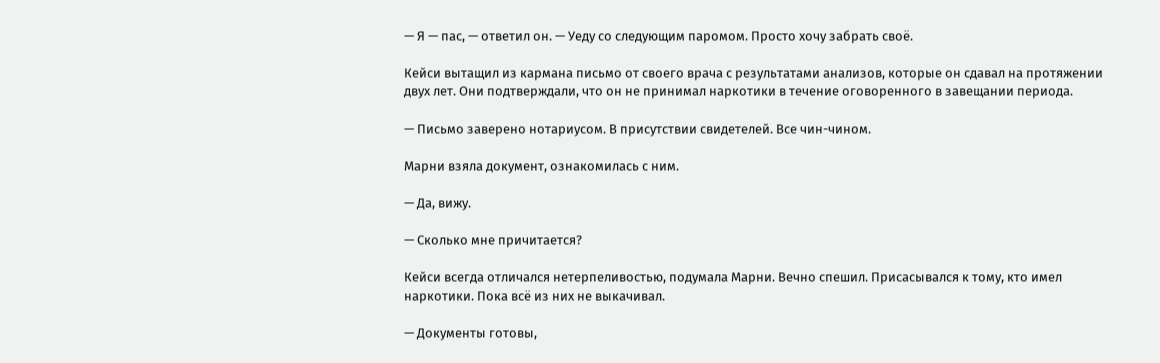— Я — пас, — ответил он. — Уеду со следующим паромом. Просто хочу забрать своё.

Кейси вытащил из кармана письмо от своего врача с результатами анализов, которые он сдавал на протяжении двух лет. Они подтверждали, что он не принимал наркотики в течение оговоренного в завещании периода.

— Письмо заверено нотариусом. В присутствии свидетелей. Все чин-чином.

Марни взяла документ, ознакомилась с ним.

— Да, вижу.

— Сколько мне причитается?

Кейси всегда отличался нетерпеливостью, подумала Марни. Вечно спешил. Присасывался к тому, кто имел наркотики. Пока всё из них не выкачивал.

— Документы готовы,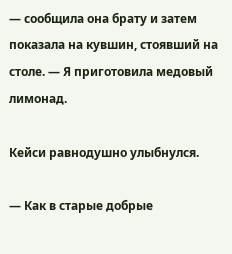— сообщила она брату и затем показала на кувшин, стоявший на столе. — Я приготовила медовый лимонад.

Кейси равнодушно улыбнулся.

— Как в старые добрые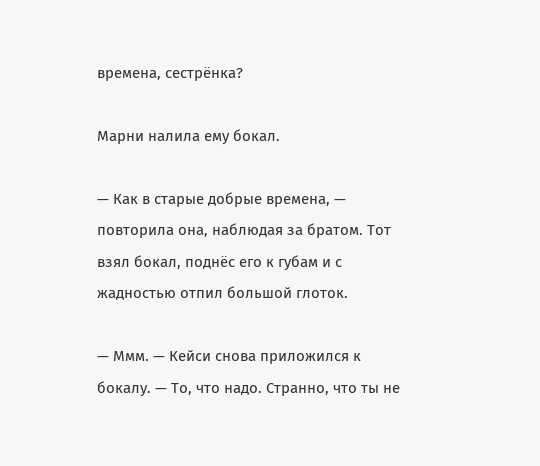времена, сестрёнка?

Марни налила ему бокал.

— Как в старые добрые времена, — повторила она, наблюдая за братом. Тот взял бокал, поднёс его к губам и с жадностью отпил большой глоток.

— Ммм. — Кейси снова приложился к бокалу. — То, что надо. Странно, что ты не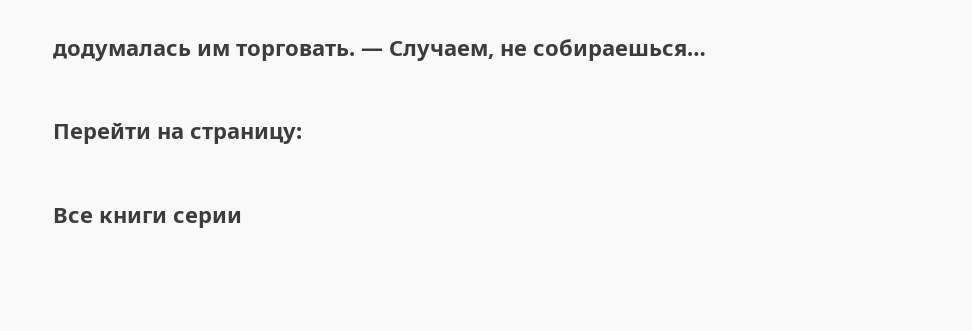додумалась им торговать. — Случаем, не собираешься…

Перейти на страницу:

Все книги серии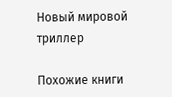Новый мировой триллер

Похожие книги